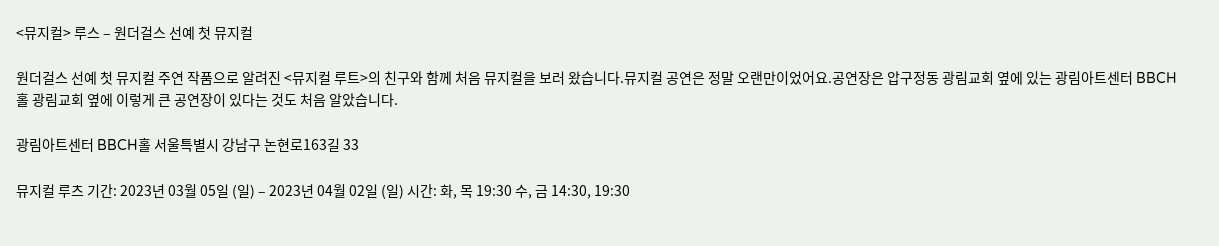<뮤지컬> 루스 – 원더걸스 선예 첫 뮤지컬

원더걸스 선예 첫 뮤지컬 주연 작품으로 알려진 <뮤지컬 루트>의 친구와 함께 처음 뮤지컬을 보러 왔습니다.뮤지컬 공연은 정말 오랜만이었어요.공연장은 압구정동 광림교회 옆에 있는 광림아트센터 BBCH홀 광림교회 옆에 이렇게 큰 공연장이 있다는 것도 처음 알았습니다.

광림아트센터 BBCH홀 서울특별시 강남구 논현로163길 33

뮤지컬 루츠 기간: 2023년 03월 05일 (일) – 2023년 04월 02일 (일) 시간: 화, 목 19:30 수, 금 14:30, 19:30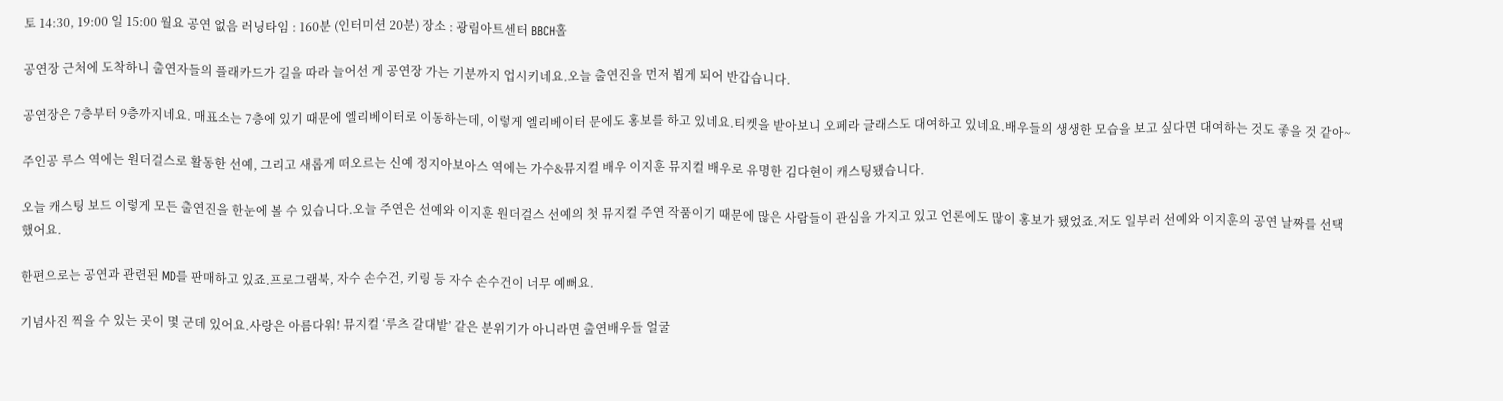토 14:30, 19:00 일 15:00 월요 공연 없음 러닝타임 : 160분 (인터미션 20분) 장소 : 광림아트센터 BBCH홀

공연장 근처에 도착하니 출연자들의 플래카드가 길을 따라 늘어선 게 공연장 가는 기분까지 업시키네요.오늘 출연진을 먼저 뵙게 되어 반갑습니다.

공연장은 7층부터 9층까지네요. 매표소는 7층에 있기 때문에 엘리베이터로 이동하는데, 이렇게 엘리베이터 문에도 홍보를 하고 있네요.티켓을 받아보니 오페라 글래스도 대여하고 있네요.배우들의 생생한 모습을 보고 싶다면 대여하는 것도 좋을 것 같아~

주인공 루스 역에는 원더걸스로 활동한 선예, 그리고 새롭게 떠오르는 신예 정지아보아스 역에는 가수&뮤지컬 배우 이지훈 뮤지컬 배우로 유명한 김다현이 캐스팅됐습니다.

오늘 캐스팅 보드 이렇게 모든 출연진을 한눈에 볼 수 있습니다.오늘 주연은 선예와 이지훈 원더걸스 선예의 첫 뮤지컬 주연 작품이기 때문에 많은 사람들이 관심을 가지고 있고 언론에도 많이 홍보가 됐었죠.저도 일부러 선예와 이지훈의 공연 날짜를 선택했어요.

한편으로는 공연과 관련된 MD를 판매하고 있죠.프로그램북, 자수 손수건, 키링 등 자수 손수건이 너무 예뻐요.

기념사진 찍을 수 있는 곳이 몇 군데 있어요.사랑은 아름다워! 뮤지컬 ‘루츠 갈대밭’ 같은 분위기가 아니라면 출연배우들 얼굴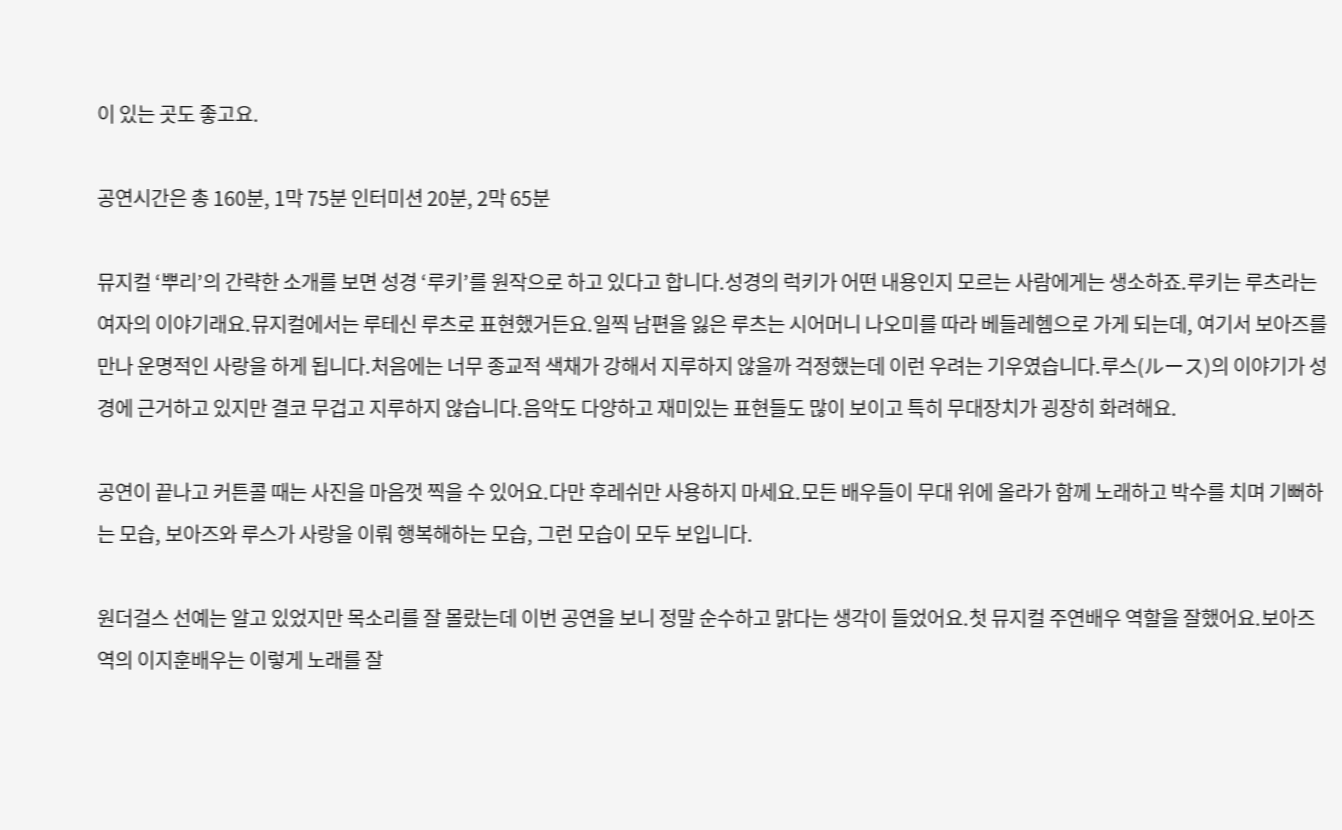이 있는 곳도 좋고요.

공연시간은 총 160분, 1막 75분 인터미션 20분, 2막 65분

뮤지컬 ‘뿌리’의 간략한 소개를 보면 성경 ‘루키’를 원작으로 하고 있다고 합니다.성경의 럭키가 어떤 내용인지 모르는 사람에게는 생소하죠.루키는 루츠라는 여자의 이야기래요.뮤지컬에서는 루테신 루츠로 표현했거든요.일찍 남편을 잃은 루츠는 시어머니 나오미를 따라 베들레헴으로 가게 되는데, 여기서 보아즈를 만나 운명적인 사랑을 하게 됩니다.처음에는 너무 종교적 색채가 강해서 지루하지 않을까 걱정했는데 이런 우려는 기우였습니다.루스(ルース)의 이야기가 성경에 근거하고 있지만 결코 무겁고 지루하지 않습니다.음악도 다양하고 재미있는 표현들도 많이 보이고 특히 무대장치가 굉장히 화려해요.

공연이 끝나고 커튼콜 때는 사진을 마음껏 찍을 수 있어요.다만 후레쉬만 사용하지 마세요.모든 배우들이 무대 위에 올라가 함께 노래하고 박수를 치며 기뻐하는 모습, 보아즈와 루스가 사랑을 이뤄 행복해하는 모습, 그런 모습이 모두 보입니다.

원더걸스 선예는 알고 있었지만 목소리를 잘 몰랐는데 이번 공연을 보니 정말 순수하고 맑다는 생각이 들었어요.첫 뮤지컬 주연배우 역할을 잘했어요.보아즈역의 이지훈배우는 이렇게 노래를 잘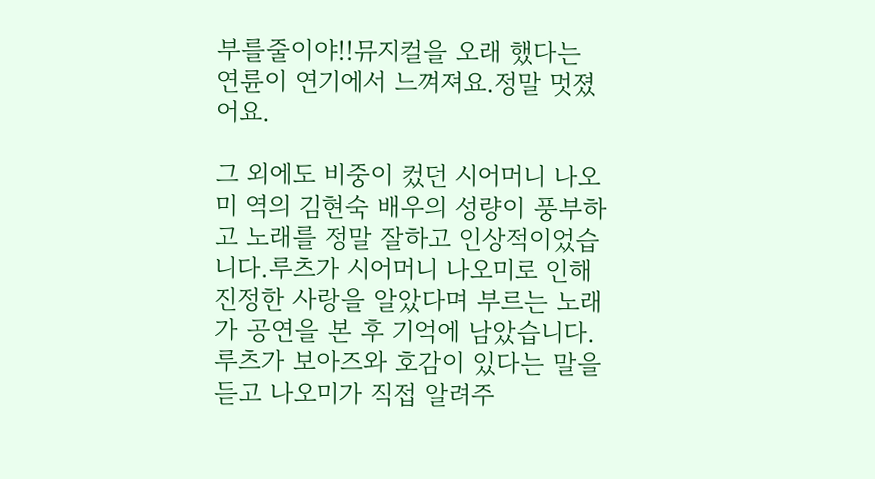부를줄이야!!뮤지컬을 오래 했다는 연륜이 연기에서 느껴져요.정말 멋졌어요.

그 외에도 비중이 컸던 시어머니 나오미 역의 김현숙 배우의 성량이 풍부하고 노래를 정말 잘하고 인상적이었습니다.루츠가 시어머니 나오미로 인해 진정한 사랑을 알았다며 부르는 노래가 공연을 본 후 기억에 남았습니다.루츠가 보아즈와 호감이 있다는 말을 듣고 나오미가 직접 알려주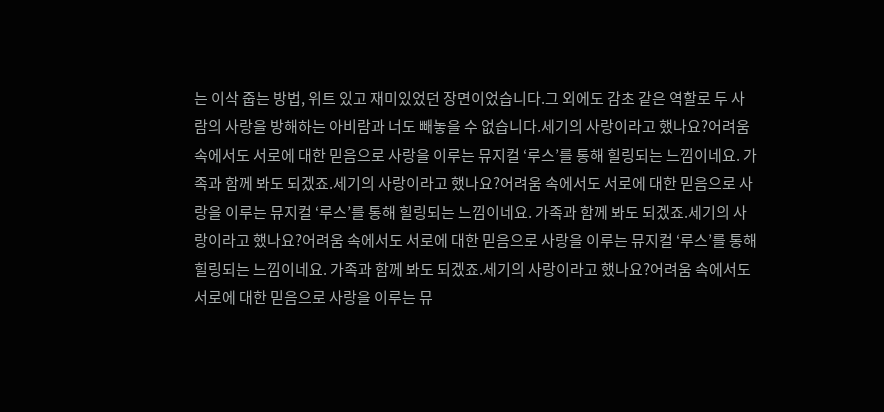는 이삭 줍는 방법, 위트 있고 재미있었던 장면이었습니다.그 외에도 감초 같은 역할로 두 사람의 사랑을 방해하는 아비람과 너도 빼놓을 수 없습니다.세기의 사랑이라고 했나요?어려움 속에서도 서로에 대한 믿음으로 사랑을 이루는 뮤지컬 ‘루스’를 통해 힐링되는 느낌이네요. 가족과 함께 봐도 되겠죠.세기의 사랑이라고 했나요?어려움 속에서도 서로에 대한 믿음으로 사랑을 이루는 뮤지컬 ‘루스’를 통해 힐링되는 느낌이네요. 가족과 함께 봐도 되겠죠.세기의 사랑이라고 했나요?어려움 속에서도 서로에 대한 믿음으로 사랑을 이루는 뮤지컬 ‘루스’를 통해 힐링되는 느낌이네요. 가족과 함께 봐도 되겠죠.세기의 사랑이라고 했나요?어려움 속에서도 서로에 대한 믿음으로 사랑을 이루는 뮤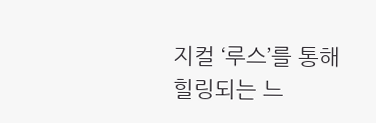지컬 ‘루스’를 통해 힐링되는 느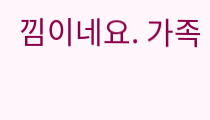낌이네요. 가족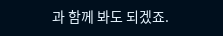과 함께 봐도 되겠죠.